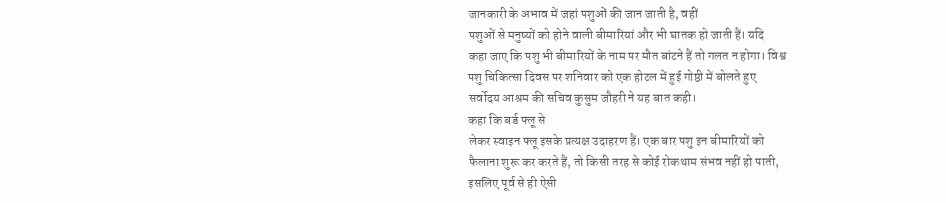जानकारी के अभाव में जहां पशुओं की जान जाती है, वहीं
पशुओं से मनुष्यों को होने वाली बीमारियां और भी घातक हो जाती हैं। यदि
कहा जाए कि पशु भी बीमारियों के नाम पर मौत बांटने हैं तो गलत न होगा। विश्व
पशु चिकित्सा दिवस पर शनिवार को एक होटल में हुई गोष्ठी में बोलते हुए
सर्वोदय आश्रम की सचिव कुसुम जौहरी ने यह बात कही।
कहा कि बर्ड फ्लू से
लेकर स्वाइन फ्लू इसके प्रत्यक्ष उदाहरण हैं। एक बार पशु इन बीमारियों को
फैलाना शुरू कर करते हैं, तो किसी तरह से कोई रोकथाम संभव नहीं हो पाती,
इसलिए पूर्व से ही ऐसी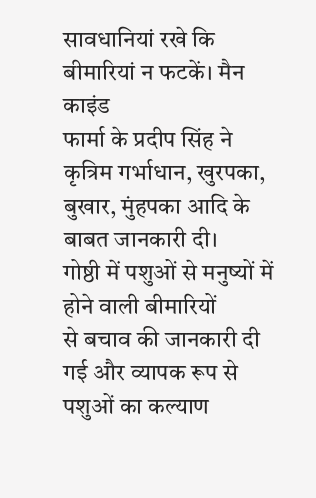सावधानियां रखे कि बीमारियां न फटकें। मैन काइंड
फार्मा के प्रदीप सिंह ने कृत्रिम गर्भाधान, खुरपका, बुखार, मुंहपका आदि के
बाबत जानकारी दी।
गोष्ठी में पशुओं से मनुष्यों में होने वाली बीमारियों
से बचाव की जानकारी दी गई और व्यापक रूप से पशुओं का कल्याण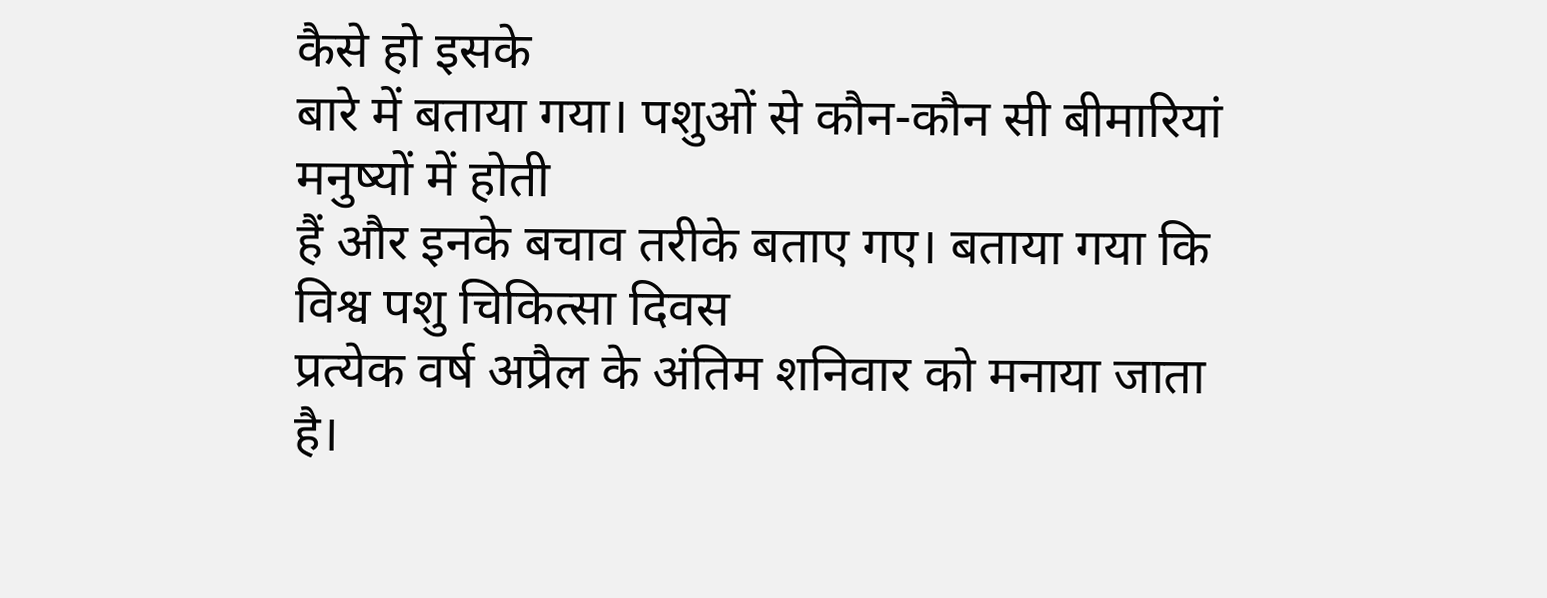कैसे हो इसके
बारे में बताया गया। पशुओं से कौन-कौन सी बीमारियां मनुष्यों में होती
हैं और इनके बचाव तरीके बताए गए। बताया गया कि विश्व पशु चिकित्सा दिवस
प्रत्येक वर्ष अप्रैल के अंतिम शनिवार को मनाया जाता है।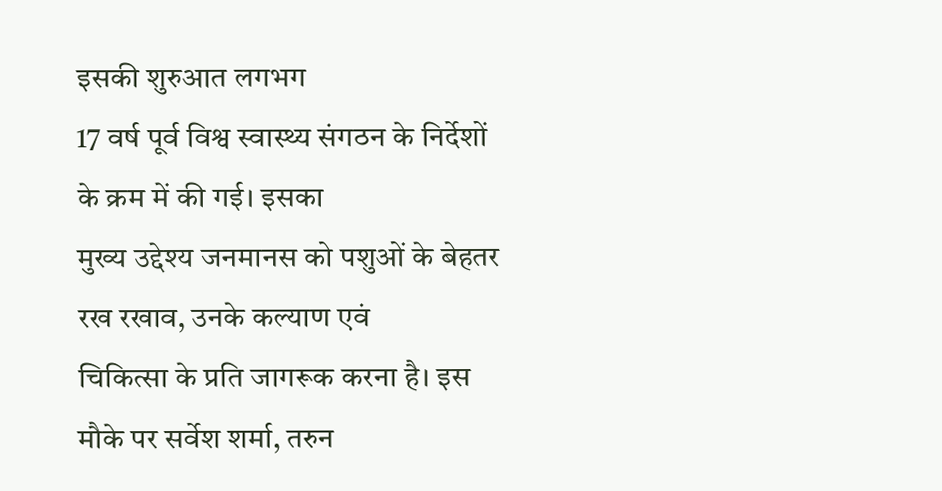इसकी शुरुआत लगभग
17 वर्ष पूर्व विश्व स्वास्थ्य संगठन के निर्देशों के क्रम में की गई। इसका
मुख्य उद्देश्य जनमानस को पशुओं के बेहतर रख रखाव, उनके कल्याण एवं
चिकित्सा के प्रति जागरूक करना है। इस मौके पर सर्वेश शर्मा, तरुन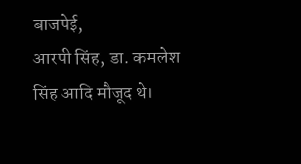बाजपेई,
आरपी सिंह, डा. कमलेश सिंह आदि मौजूद थे।